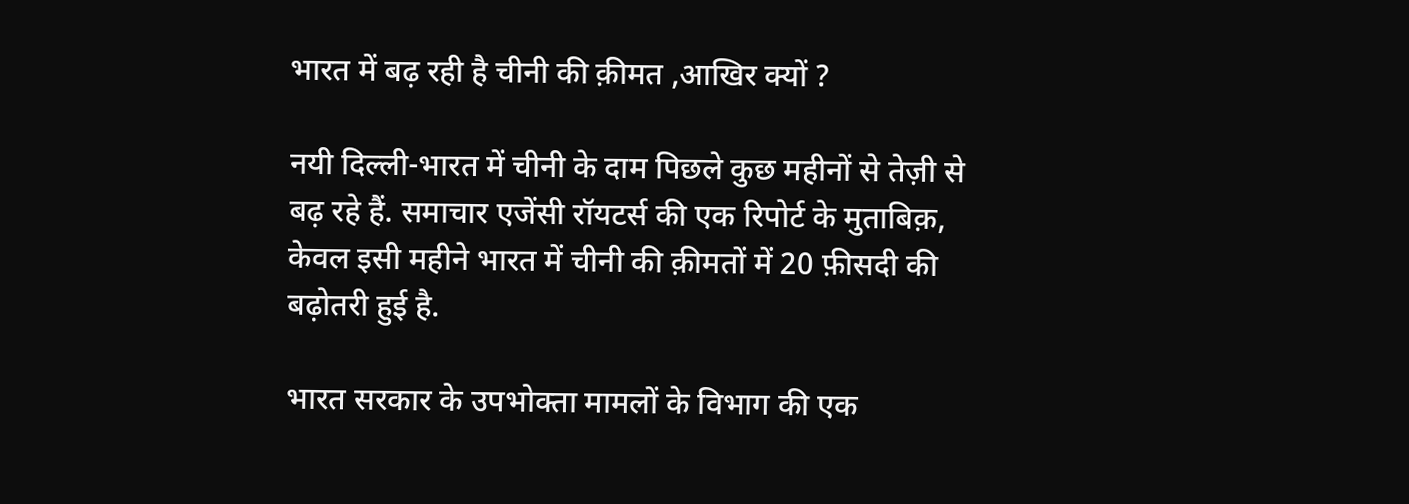भारत में बढ़ रही है चीनी की क़ीमत ,आखिर क्यों ?

नयी दिल्ली-भारत में चीनी के दाम पिछले कुछ महीनों से तेज़ी से बढ़ रहे हैं. समाचार एजेंसी रॉयटर्स की एक रिपोर्ट के मुताबिक़, केवल इसी महीने भारत में चीनी की क़ीमतों में 20 फ़ीसदी की बढ़ोतरी हुई है.

भारत सरकार के उपभोक्ता मामलों के विभाग की एक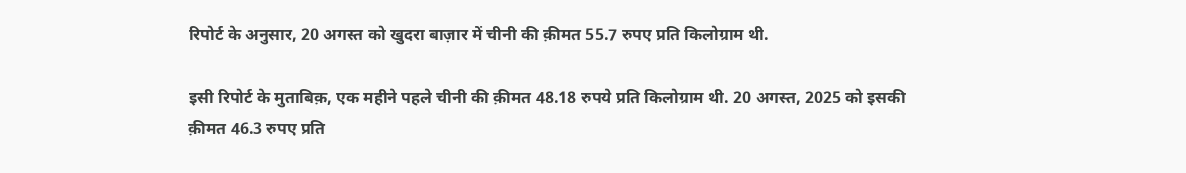रिपोर्ट के अनुसार, 20 अगस्त को खुदरा बाज़ार में चीनी की क़ीमत 55.7 रुपए प्रति किलोग्राम थी.

इसी रिपोर्ट के मुताबिक़, एक महीने पहले चीनी की क़ीमत 48.18 रुपये प्रति किलोग्राम थी. 20 अगस्त, 2025 को इसकी क़ीमत 46.3 रुपए प्रति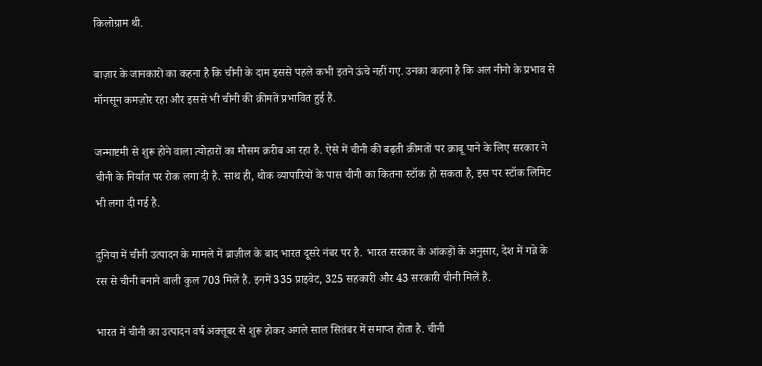किलोग्राम थी.

बाज़ार के जानकारों का कहना है कि चीनी के दाम इससे पहले कभी इतने ऊंचे नहीं गए. उनका कहना है कि अल नीनो के प्रभाव से मॉनसून कमज़ोर रहा और इससे भी चीनी की क़ीमतें प्रभावित हुई हैं.

जन्माष्टमी से शुरू होने वाला त्योहारों का मौसम क़रीब आ रहा है. ऐसे में चीनी की बढ़ती क़ीमतों पर क़ाबू पाने के लिए सरकार ने चीनी के निर्यात पर रोक लगा दी है. साथ ही, थोक व्यापारियों के पास चीनी का कितना स्टॉक हो सकता है, इस पर स्टॉक लिमिट भी लगा दी गई है.

दुनिया में चीनी उत्पादन के मामले में ब्राज़ील के बाद भारत दूसरे नंबर पर है. भारत सरकार के आंकड़ों के अनुसार, देश में गन्ने के रस से चीनी बनाने वाली कुल 703 मिलें हैं. इनमें 335 प्राइवेट, 325 सहकारी और 43 सरकारी चीनी मिलें हैं.

भारत में चीनी का उत्पादन वर्ष अक्तूबर से शुरू होकर अगले साल सितंबर में समाप्त होता है. चीनी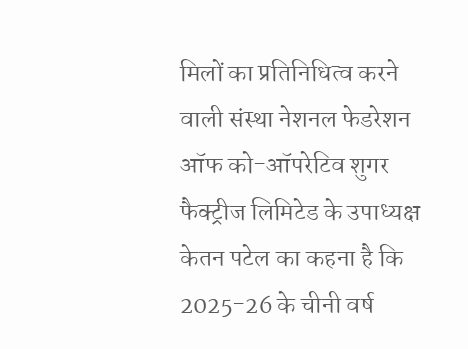मिलों का प्रतिनिधित्व करने वाली संस्था नेशनल फेडरेशन ऑफ को-ऑपरेटिव शुगर फैक्ट्रीज लिमिटेड के उपाध्यक्ष केतन पटेल का कहना है कि 2025-26 के चीनी वर्ष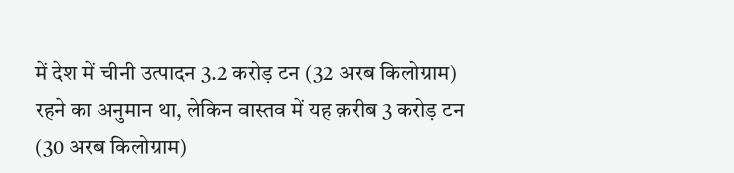में देश में चीनी उत्पादन 3.2 करोड़ टन (32 अरब किलोग्राम) रहने का अनुमान था, लेकिन वास्तव में यह क़रीब 3 करोड़ टन (30 अरब किलोग्राम)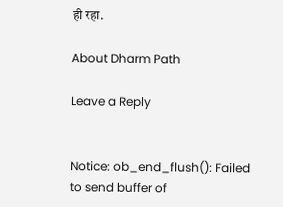ही रहा.

About Dharm Path

Leave a Reply


Notice: ob_end_flush(): Failed to send buffer of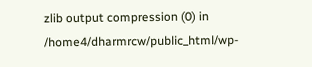zlib output compression (0) in /home4/dharmrcw/public_html/wp-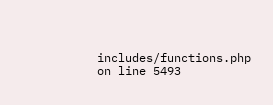includes/functions.php on line 5493